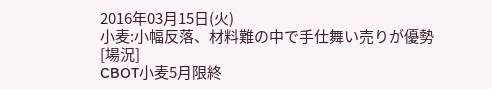2016年03月15日(火)
小麦:小幅反落、材料難の中で手仕舞い売りが優勢
[場況]
CBOT小麦5月限終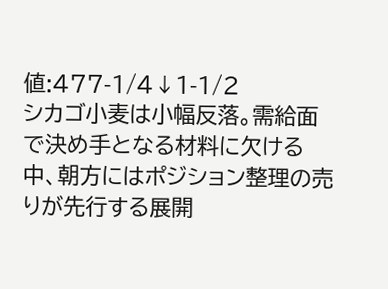値:477-1/4↓1-1/2
シカゴ小麦は小幅反落。需給面で決め手となる材料に欠ける中、朝方にはポジション整理の売りが先行する展開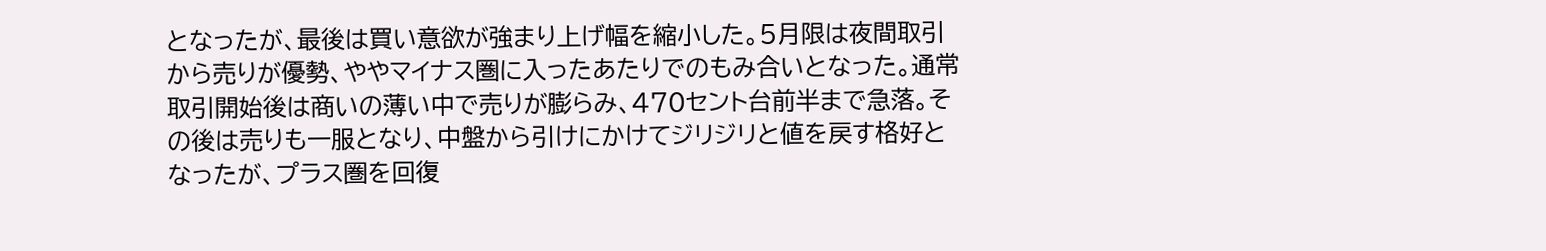となったが、最後は買い意欲が強まり上げ幅を縮小した。5月限は夜間取引から売りが優勢、ややマイナス圏に入ったあたりでのもみ合いとなった。通常取引開始後は商いの薄い中で売りが膨らみ、470セント台前半まで急落。その後は売りも一服となり、中盤から引けにかけてジリジリと値を戻す格好となったが、プラス圏を回復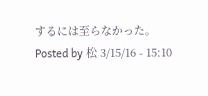するには至らなかった。
Posted by 松 3/15/16 - 15:10